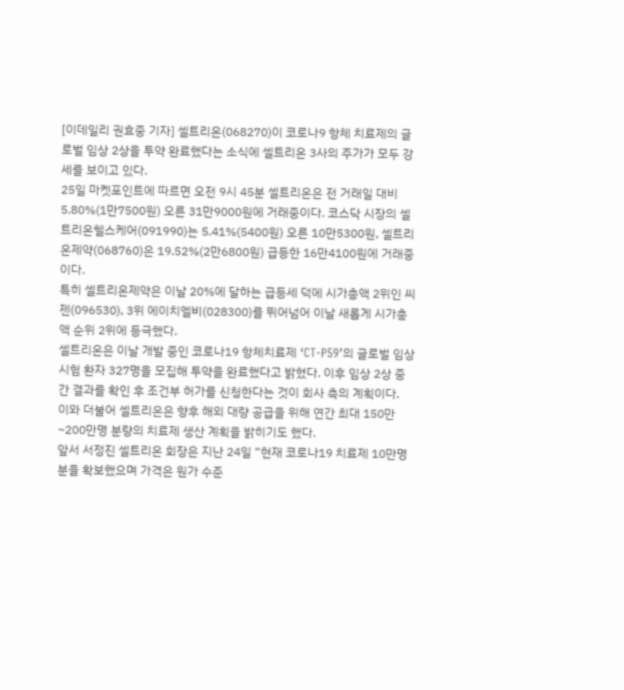[이데일리 권효중 기자] 셀트리온(068270)이 코로나9 항체 치료제의 글로벌 임상 2상을 투약 완료했다는 소식에 셀트리온 3사의 주가가 모두 강세를 보이고 있다.
25일 마켓포인트에 따르면 오전 9시 45분 셀트리온은 전 거래일 대비 5.80%(1만7500원) 오른 31만9000원에 거래중이다. 코스닥 시장의 셀트리온헬스케어(091990)는 5.41%(5400원) 오른 10만5300원, 셀트리온제약(068760)은 19.52%(2만6800원) 급등한 16만4100원에 거래중이다.
특히 셀트리온제약은 이날 20%에 달하는 급등세 덕에 시가총액 2위인 씨젠(096530), 3위 에이치엘비(028300)를 뛰어넘어 이날 새롭게 시가총액 순위 2위에 등극했다.
셀트리온은 이날 개발 중인 코로나19 항체치료제 ‘CT-P59’의 글로벌 임상시험 환자 327명을 모집해 투약을 완료했다고 밝혔다. 이후 임상 2상 중간 결과를 확인 후 조건부 허가를 신청한다는 것이 회사 측의 계획이다.
이와 더불어 셀트리온은 향후 해외 대량 공급을 위해 연간 최대 150만~200만명 분량의 치료제 생산 계획을 밝히기도 했다.
앞서 서정진 셀트리온 회장은 지난 24일 “현재 코로나19 치료제 10만명 분을 확보했으며 가격은 원가 수준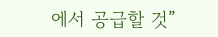에서 공급할 것”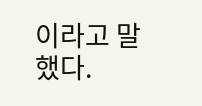이라고 말했다.